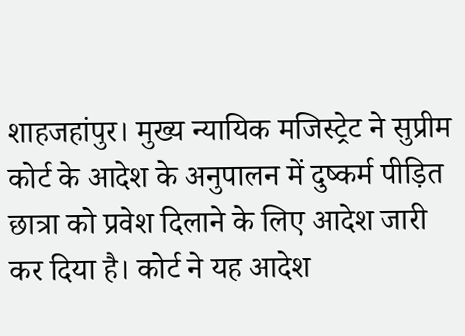शाहजहांपुर। मुख्य न्यायिक मजिस्ट्रेट ने सुप्रीम कोर्ट के आदेश के अनुपालन में दुष्कर्म पीड़ित छात्रा को प्रवेश दिलाने के लिए आदेश जारी कर दिया है। कोर्ट ने यह आदेश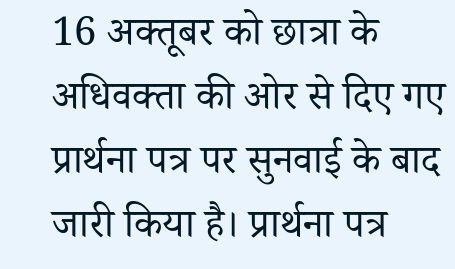16 अक्तूबर को छात्रा के अधिवक्ता की ओर से दिए गए प्रार्थना पत्र पर सुनवाई के बाद जारी किया है। प्रार्थना पत्र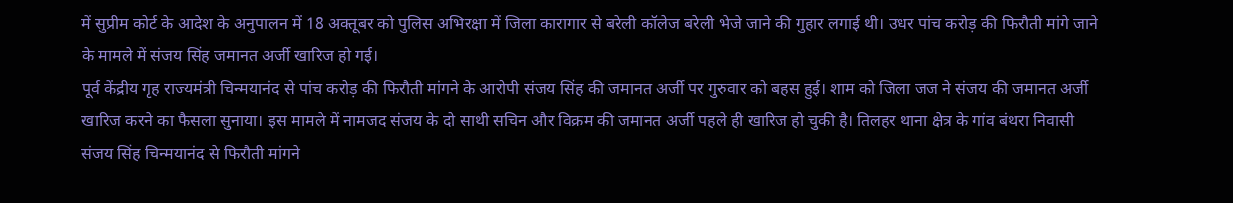में सुप्रीम कोर्ट के आदेश के अनुपालन में 18 अक्तूबर को पुलिस अभिरक्षा में जिला कारागार से बरेली कॉलेज बरेली भेजे जाने की गुहार लगाई थी। उधर पांच करोड़ की फिरौती मांगे जाने के मामले में संजय सिंह जमानत अर्जी खारिज हो गई।
पूर्व केंद्रीय गृह राज्यमंत्री चिन्मयानंद से पांच करोड़ की फिरौती मांगने के आरोपी संजय सिंह की जमानत अर्जी पर गुरुवार को बहस हुई। शाम को जिला जज ने संजय की जमानत अर्जी खारिज करने का फैसला सुनाया। इस मामले में नामजद संजय के दो साथी सचिन और विक्रम की जमानत अर्जी पहले ही खारिज हो चुकी है। तिलहर थाना क्षेत्र के गांव बंथरा निवासी संजय सिंह चिन्मयानंद से फिरौती मांगने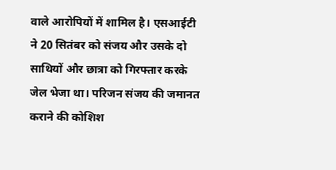वाले आरोपियों में शामिल है। एसआईटी ने 20 सितंबर को संजय और उसके दो साथियों और छात्रा को गिरफ्तार करके जेल भेजा था। परिजन संजय की जमानत कराने की कोशिश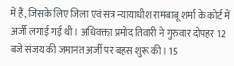में हैं, जिसके लिए जिला एवं सत्र न्यायाधीश रामबाबू शर्मा के कोर्ट में अर्जी लगाई गई थी। अधिवक्ता प्रमोद तिवारी ने गुरुवार दोपहर 12 बजे संजय की जमानत अर्जी पर बहस शुरू की। 15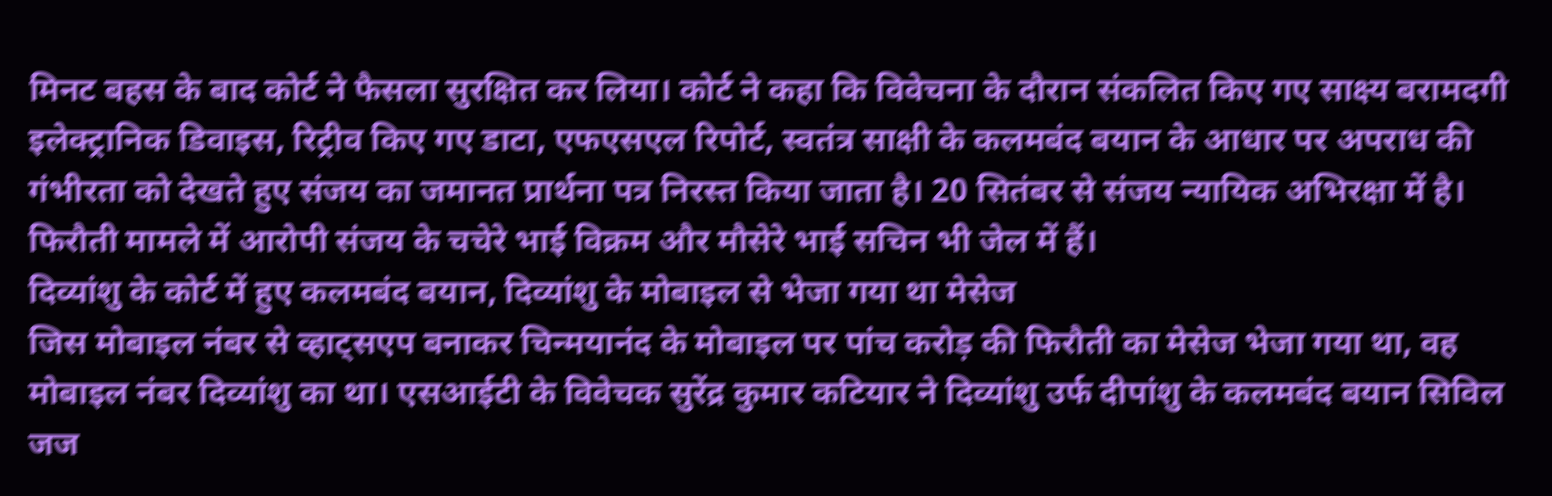मिनट बहस के बाद कोर्ट ने फैसला सुरक्षित कर लिया। कोर्ट ने कहा कि विवेचना के दौरान संकलित किए गए साक्ष्य बरामदगी इलेक्ट्रानिक डिवाइस, रिट्रीव किए गए डाटा, एफएसएल रिपोर्ट, स्वतंत्र साक्षी के कलमबंद बयान के आधार पर अपराध की गंभीरता को देखते हुए संजय का जमानत प्रार्थना पत्र निरस्त किया जाता है। 20 सितंबर से संजय न्यायिक अभिरक्षा में है। फिरौती मामले में आरोपी संजय के चचेरे भाई विक्रम और मौसेरे भाई सचिन भी जेल में हैं।
दिव्यांशु के कोर्ट में हुए कलमबंद बयान, दिव्यांशु के मोबाइल से भेजा गया था मेसेज
जिस मोबाइल नंबर से व्हाट्सएप बनाकर चिन्मयानंद के मोबाइल पर पांच करोड़ की फिरौती का मेसेज भेजा गया था, वह मोबाइल नंबर दिव्यांशु का था। एसआईटी के विवेचक सुरेंद्र कुमार कटियार ने दिव्यांशु उर्फ दीपांशु के कलमबंद बयान सिविल जज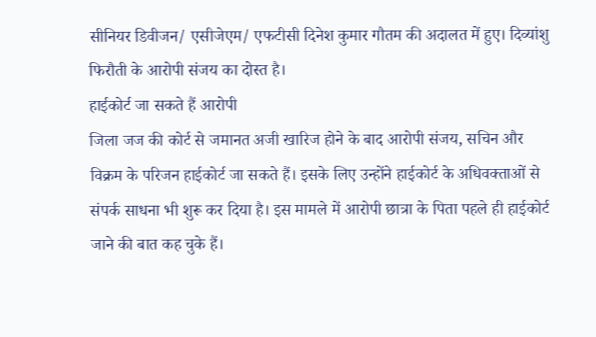सीनियर डिवीजन/ एसीजेएम/ एफटीसी दिनेश कुमार गौतम की अदालत में हुए। दिव्यांशु फिरौती के आरोपी संजय का दोस्त है।
हाईकोर्ट जा सकते हैं आरोपी
जिला जज की कोर्ट से जमानत अजी खारिज होने के बाद आरोपी संजय, सचिन और विक्रम के परिजन हाईकोर्ट जा सकते हैं। इसके लिए उन्होंने हाईकोर्ट के अधिवक्ताओं से संपर्क साधना भी शुरू कर दिया है। इस मामले में आरोपी छात्रा के पिता पहले ही हाईकोर्ट जाने की बात कह चुके हैं।